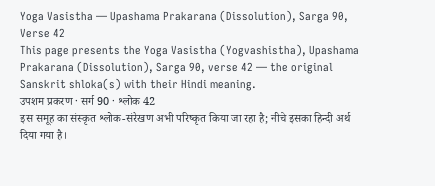Yoga Vasistha — Upashama Prakarana (Dissolution), Sarga 90, Verse 42
This page presents the Yoga Vasistha (Yogvashistha), Upashama Prakarana (Dissolution), Sarga 90, verse 42 — the original Sanskrit shloka(s) with their Hindi meaning.
उपशम प्रकरण · सर्ग 90 · श्लोक 42
इस समूह का संस्कृत श्लोक-संरेखण अभी परिष्कृत किया जा रहा है; नीचे इसका हिन्दी अर्थ दिया गया है।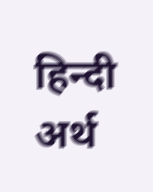हिन्दी अर्थ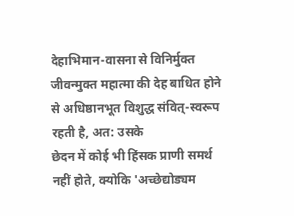देहाभिमान-वासना से विनिर्मुक्त
जीवन्मुक्त महात्मा की देह बाधित होने से अधिष्ठानभूत विशुद्ध संवित्-स्वरूप रहती है, अत: उसके
छेदन में कोई भी हिंसक प्राणी समर्थ नहीं होते, क्योकि 'अच्छेद्योड्यम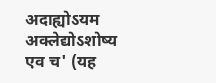अदाह्योऽयम अक्लेद्योऽशोष्य
एव च' (यह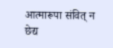आत्मारूपा संवित् न छेद्य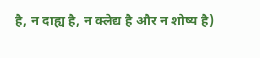है, न दाह्य है, न क्लेद्य है और न शोष्य है)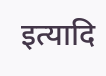इत्यादि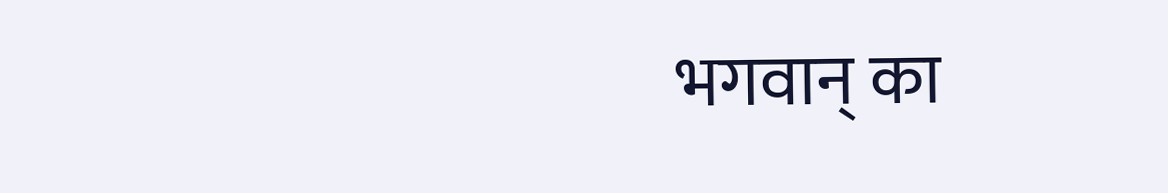भगवान् का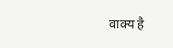वाक्य है